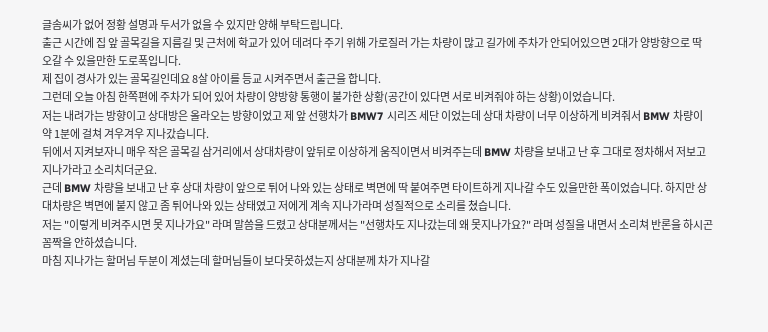글솜씨가 없어 정황 설명과 두서가 없을 수 있지만 양해 부탁드립니다.
출근 시간에 집 앞 골목길을 지름길 및 근처에 학교가 있어 데려다 주기 위해 가로질러 가는 차량이 많고 길가에 주차가 안되어있으면 2대가 양방향으로 딱 오갈 수 있을만한 도로폭입니다.
제 집이 경사가 있는 골목길인데요 8살 아이를 등교 시켜주면서 출근을 합니다.
그런데 오늘 아침 한쪽편에 주차가 되어 있어 차량이 양방향 통행이 불가한 상황(공간이 있다면 서로 비켜줘야 하는 상황)이었습니다.
저는 내려가는 방향이고 상대방은 올라오는 방향이었고 제 앞 선행차가 BMW7 시리즈 세단 이었는데 상대 차량이 너무 이상하게 비켜줘서 BMW 차량이 약 1분에 걸쳐 겨우겨우 지나갔습니다.
뒤에서 지켜보자니 매우 작은 골목길 삼거리에서 상대차량이 앞뒤로 이상하게 움직이면서 비켜주는데 BMW 차량을 보내고 난 후 그대로 정차해서 저보고 지나가라고 소리치더군요.
근데 BMW 차량을 보내고 난 후 상대 차량이 앞으로 튀어 나와 있는 상태로 벽면에 딱 붙여주면 타이트하게 지나갈 수도 있을만한 폭이었습니다. 하지만 상대차량은 벽면에 붙지 않고 좀 튀어나와 있는 상태였고 저에게 계속 지나가라며 성질적으로 소리를 쳤습니다.
저는 "이렇게 비켜주시면 못 지나가요" 라며 말씀을 드렸고 상대분께서는 "선행차도 지나갔는데 왜 못지나가요?" 라며 성질을 내면서 소리쳐 반론을 하시곤 꼼짝을 안하셨습니다.
마침 지나가는 할머님 두분이 계셨는데 할머님들이 보다못하셨는지 상대분께 차가 지나갈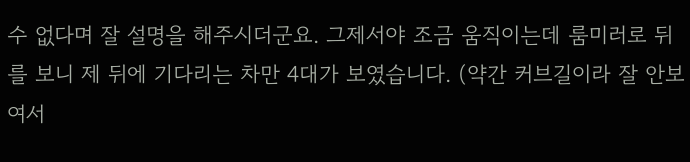수 없다며 잘 설명을 해주시더군요. 그제서야 조금 움직이는데 룸미러로 뒤를 보니 제 뒤에 기다리는 차만 4대가 보였습니다. (약간 커브길이라 잘 안보여서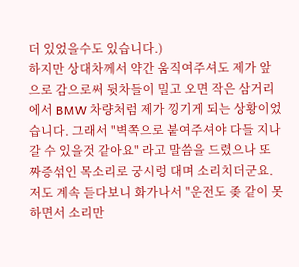더 있었을수도 있습니다.)
하지만 상대차께서 약간 움직여주셔도 제가 앞으로 감으로써 뒷차들이 밀고 오면 작은 삼거리에서 BMW 차량처럼 제가 낑기게 되는 상황이었습니다. 그래서 "벽쪽으로 붙여주셔야 다들 지나갈 수 있을것 같아요" 라고 말씀을 드렸으나 또 짜증섞인 목소리로 궁시렁 대며 소리치더군요.
저도 계속 듣다보니 화가나서 "운전도 좆 같이 못 하면서 소리만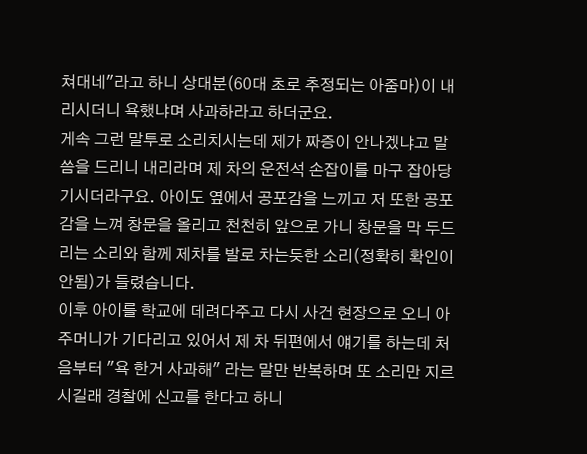쳐대네"라고 하니 상대분(60대 초로 추정되는 아줌마)이 내리시더니 욕했냐며 사과하라고 하더군요.
게속 그런 말투로 소리치시는데 제가 짜증이 안나겠냐고 말씀을 드리니 내리라며 제 차의 운전석 손잡이를 마구 잡아당기시더라구요. 아이도 옆에서 공포감을 느끼고 저 또한 공포감을 느껴 창문을 올리고 천천히 앞으로 가니 창문을 막 두드리는 소리와 함께 제차를 발로 차는듯한 소리(정확히 확인이 안됨)가 들렸습니다.
이후 아이를 학교에 데려다주고 다시 사건 현장으로 오니 아주머니가 기다리고 있어서 제 차 뒤편에서 얘기를 하는데 처음부터 "욕 한거 사과해" 라는 말만 반복하며 또 소리만 지르시길래 경찰에 신고를 한다고 하니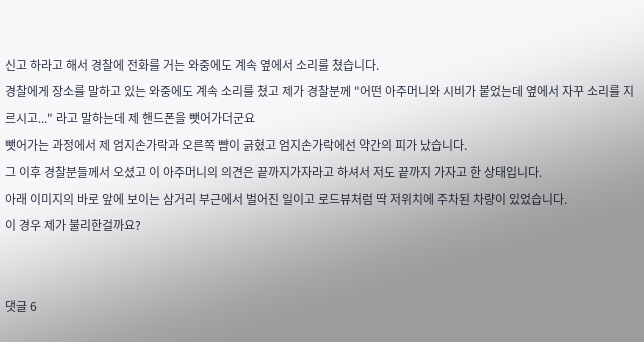신고 하라고 해서 경찰에 전화를 거는 와중에도 계속 옆에서 소리를 쳤습니다.
경찰에게 장소를 말하고 있는 와중에도 계속 소리를 쳤고 제가 경찰분께 "어떤 아주머니와 시비가 붙었는데 옆에서 자꾸 소리를 지르시고..." 라고 말하는데 제 핸드폰을 뺏어가더군요
뺏어가는 과정에서 제 엄지손가락과 오른쪽 뺨이 긁혔고 엄지손가락에선 약간의 피가 났습니다.
그 이후 경찰분들께서 오셨고 이 아주머니의 의견은 끝까지가자라고 하셔서 저도 끝까지 가자고 한 상태입니다.
아래 이미지의 바로 앞에 보이는 삼거리 부근에서 벌어진 일이고 로드뷰처럼 딱 저위치에 주차된 차량이 있었습니다.
이 경우 제가 불리한걸까요?


댓글 6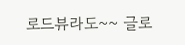로드뷰라도~~ 글로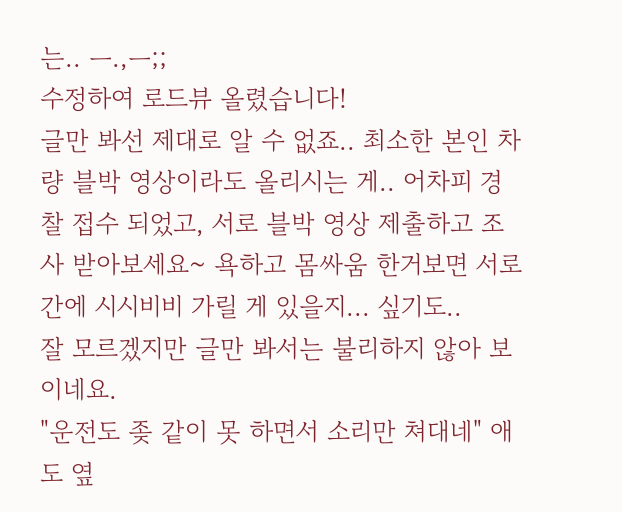는.. ㅡ.,ㅡ;;
수정하여 로드뷰 올렸습니다!
글만 봐선 제대로 알 수 없죠.. 최소한 본인 차량 블박 영상이라도 올리시는 게.. 어차피 경찰 접수 되었고, 서로 블박 영상 제출하고 조사 받아보세요~ 욕하고 몸싸움 한거보면 서로간에 시시비비 가릴 게 있을지... 싶기도..
잘 모르겠지만 글만 봐서는 불리하지 않아 보이네요.
"운전도 좆 같이 못 하면서 소리만 쳐대네" 애도 옆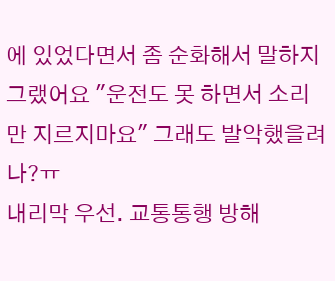에 있었다면서 좀 순화해서 말하지 그랬어요 "운전도 못 하면서 소리만 지르지마요" 그래도 발악했을려나?ㅠ
내리막 우선. 교통통행 방해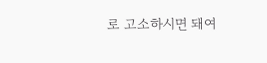로 고소하시면 돼여